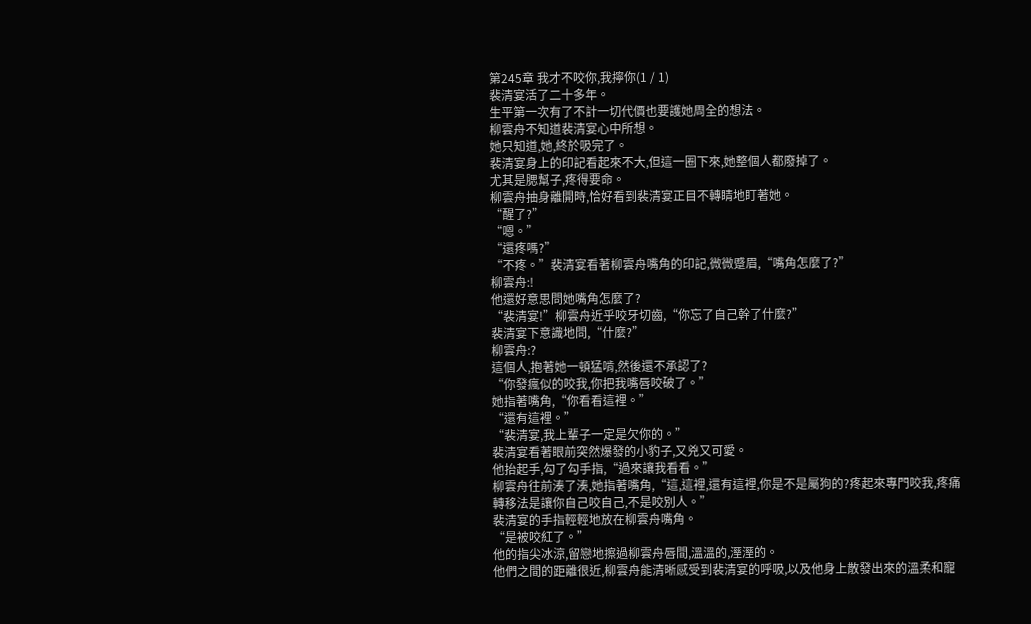第245章 我才不咬你,我擰你(1 / 1)
裴清宴活了二十多年。
生平第一次有了不計一切代價也要護她周全的想法。
柳雲舟不知道裴清宴心中所想。
她只知道,她,終於吸完了。
裴清宴身上的印記看起來不大,但這一圈下來,她整個人都廢掉了。
尤其是腮幫子,疼得要命。
柳雲舟抽身離開時,恰好看到裴清宴正目不轉睛地盯著她。
“醒了?”
“嗯。”
“還疼嗎?”
“不疼。”裴清宴看著柳雲舟嘴角的印記,微微蹙眉,“嘴角怎麼了?”
柳雲舟:!
他還好意思問她嘴角怎麼了?
“裴清宴!”柳雲舟近乎咬牙切齒,“你忘了自己幹了什麼?”
裴清宴下意識地問,“什麼?”
柳雲舟:?
這個人,抱著她一頓猛啃,然後還不承認了?
“你發瘋似的咬我,你把我嘴唇咬破了。”
她指著嘴角,“你看看這裡。”
“還有這裡。”
“裴清宴,我上輩子一定是欠你的。”
裴清宴看著眼前突然爆發的小豹子,又兇又可愛。
他抬起手,勾了勾手指,“過來讓我看看。”
柳雲舟往前湊了湊,她指著嘴角,“這,這裡,還有這裡,你是不是屬狗的?疼起來專門咬我,疼痛轉移法是讓你自己咬自己,不是咬別人。”
裴清宴的手指輕輕地放在柳雲舟嘴角。
“是被咬紅了。”
他的指尖冰涼,留戀地擦過柳雲舟唇間,溫溫的,溼溼的。
他們之間的距離很近,柳雲舟能清晰感受到裴清宴的呼吸,以及他身上散發出來的溫柔和寵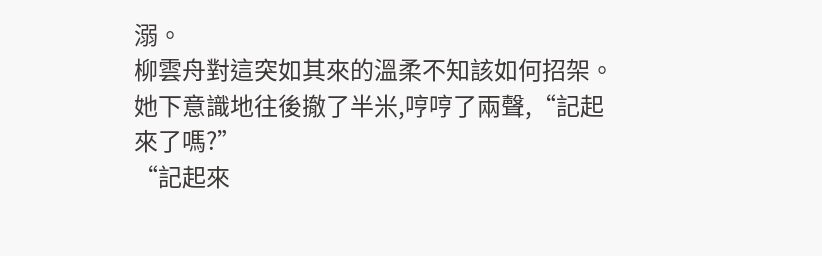溺。
柳雲舟對這突如其來的溫柔不知該如何招架。
她下意識地往後撤了半米,哼哼了兩聲,“記起來了嗎?”
“記起來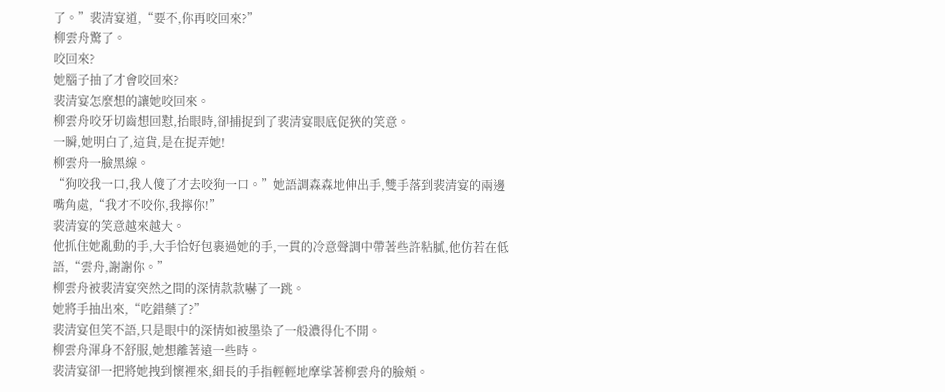了。”裴清宴道,“要不,你再咬回來?”
柳雲舟驚了。
咬回來?
她腦子抽了才會咬回來?
裴清宴怎麼想的讓她咬回來。
柳雲舟咬牙切齒想回懟,抬眼時,卻捕捉到了裴清宴眼底促狹的笑意。
一瞬,她明白了,這貨,是在捉弄她!
柳雲舟一臉黑線。
“狗咬我一口,我人傻了才去咬狗一口。”她語調森森地伸出手,雙手落到裴清宴的兩邊嘴角處,“我才不咬你,我擰你!”
裴清宴的笑意越來越大。
他抓住她亂動的手,大手恰好包裹過她的手,一貫的冷意聲調中帶著些許粘膩,他仿若在低語,“雲舟,謝謝你。”
柳雲舟被裴清宴突然之間的深情款款嚇了一跳。
她將手抽出來,“吃錯藥了?”
裴清宴但笑不語,只是眼中的深情如被墨染了一般濃得化不開。
柳雲舟渾身不舒服,她想離著遠一些時。
裴清宴卻一把將她拽到懷裡來,細長的手指輕輕地摩挲著柳雲舟的臉頰。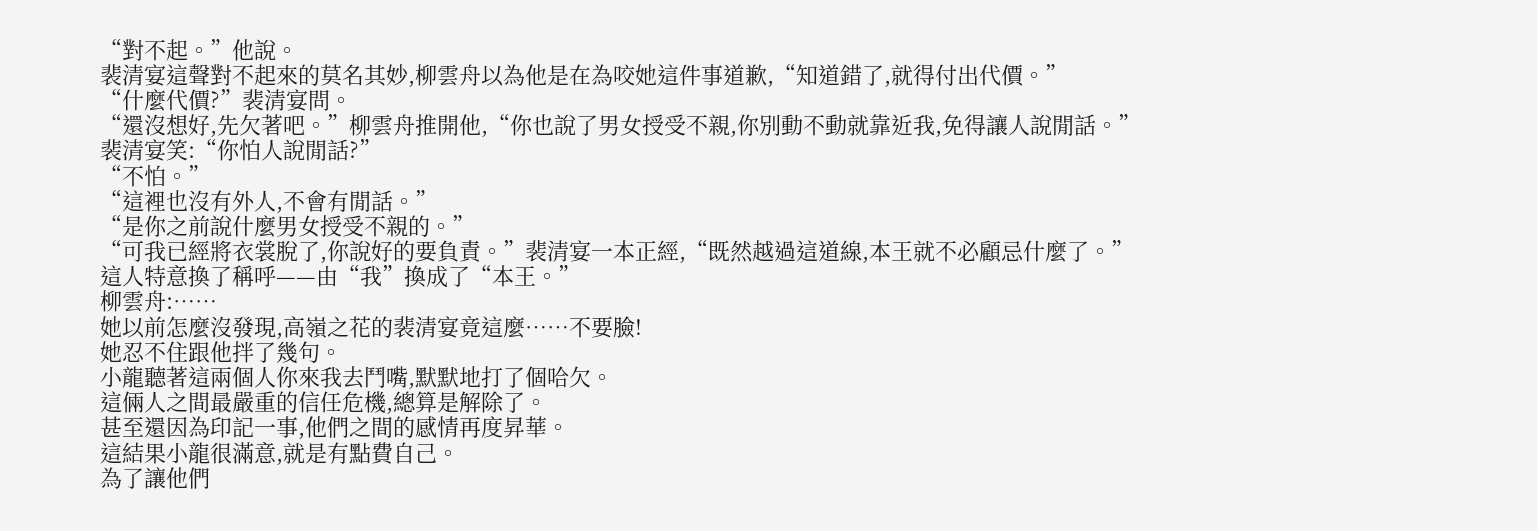“對不起。”他說。
裴清宴這聲對不起來的莫名其妙,柳雲舟以為他是在為咬她這件事道歉,“知道錯了,就得付出代價。”
“什麼代價?”裴清宴問。
“還沒想好,先欠著吧。”柳雲舟推開他,“你也說了男女授受不親,你別動不動就靠近我,免得讓人說閒話。”
裴清宴笑:“你怕人說閒話?”
“不怕。”
“這裡也沒有外人,不會有閒話。”
“是你之前說什麼男女授受不親的。”
“可我已經將衣裳脫了,你說好的要負責。”裴清宴一本正經,“既然越過這道線,本王就不必顧忌什麼了。”
這人特意換了稱呼——由“我”換成了“本王。”
柳雲舟:……
她以前怎麼沒發現,高嶺之花的裴清宴竟這麼……不要臉!
她忍不住跟他拌了幾句。
小龍聽著這兩個人你來我去鬥嘴,默默地打了個哈欠。
這倆人之間最嚴重的信任危機,總算是解除了。
甚至還因為印記一事,他們之間的感情再度昇華。
這結果小龍很滿意,就是有點費自己。
為了讓他們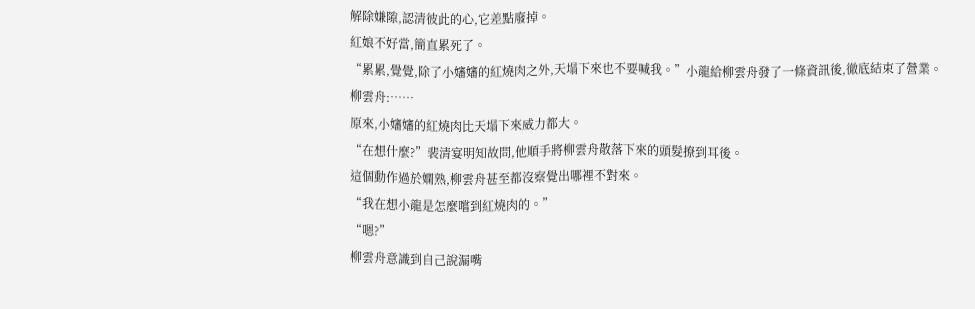解除嫌隙,認清彼此的心,它差點廢掉。
紅娘不好當,簡直累死了。
“累累,覺覺,除了小嬸嬸的紅燒肉之外,天塌下來也不要喊我。”小龍給柳雲舟發了一條資訊後,徹底結束了營業。
柳雲舟:……
原來,小嬸嬸的紅燒肉比天塌下來威力都大。
“在想什麼?”裴清宴明知故問,他順手將柳雲舟散落下來的頭髮撩到耳後。
這個動作過於嫻熟,柳雲舟甚至都沒察覺出哪裡不對來。
“我在想小龍是怎麼嚐到紅燒肉的。”
“嗯?”
柳雲舟意識到自己說漏嘴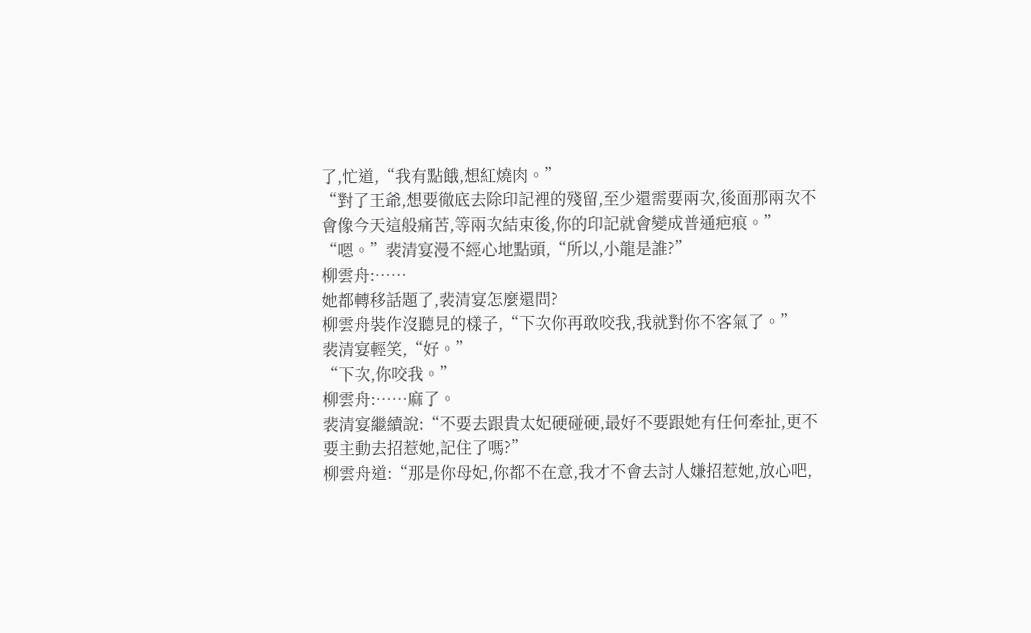了,忙道,“我有點餓,想紅燒肉。”
“對了王爺,想要徹底去除印記裡的殘留,至少還需要兩次,後面那兩次不會像今天這般痛苦,等兩次結束後,你的印記就會變成普通疤痕。”
“嗯。”裴清宴漫不經心地點頭,“所以,小龍是誰?”
柳雲舟:……
她都轉移話題了,裴清宴怎麼還問?
柳雲舟裝作沒聽見的樣子,“下次你再敢咬我,我就對你不客氣了。”
裴清宴輕笑,“好。”
“下次,你咬我。”
柳雲舟:……麻了。
裴清宴繼續說:“不要去跟貴太妃硬碰硬,最好不要跟她有任何牽扯,更不要主動去招惹她,記住了嗎?”
柳雲舟道:“那是你母妃,你都不在意,我才不會去討人嫌招惹她,放心吧,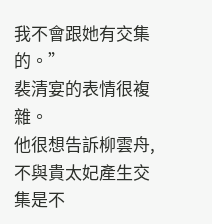我不會跟她有交集的。”
裴清宴的表情很複雜。
他很想告訴柳雲舟,不與貴太妃產生交集是不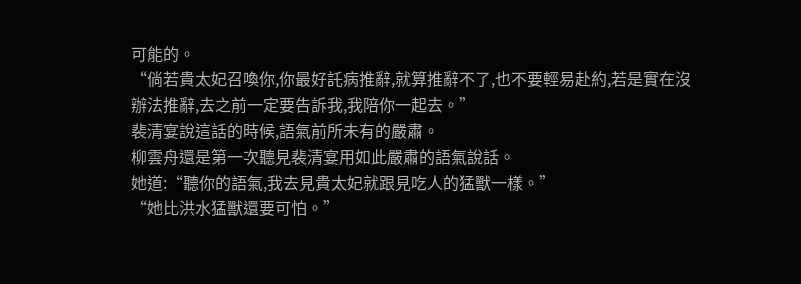可能的。
“倘若貴太妃召喚你,你最好託病推辭,就算推辭不了,也不要輕易赴約,若是實在沒辦法推辭,去之前一定要告訴我,我陪你一起去。”
裴清宴說這話的時候,語氣前所未有的嚴肅。
柳雲舟還是第一次聽見裴清宴用如此嚴肅的語氣說話。
她道:“聽你的語氣,我去見貴太妃就跟見吃人的猛獸一樣。”
“她比洪水猛獸還要可怕。”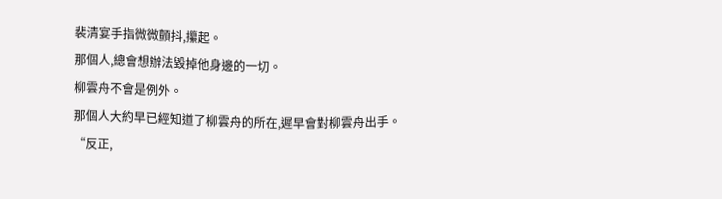裴清宴手指微微顫抖,攥起。
那個人,總會想辦法毀掉他身邊的一切。
柳雲舟不會是例外。
那個人大約早已經知道了柳雲舟的所在,遲早會對柳雲舟出手。
“反正,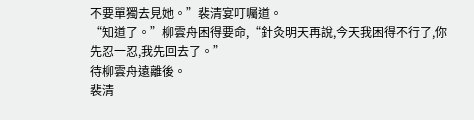不要單獨去見她。”裴清宴叮囑道。
“知道了。”柳雲舟困得要命,“針灸明天再說,今天我困得不行了,你先忍一忍,我先回去了。”
待柳雲舟遠離後。
裴清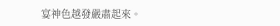宴神色越發嚴肅起來。